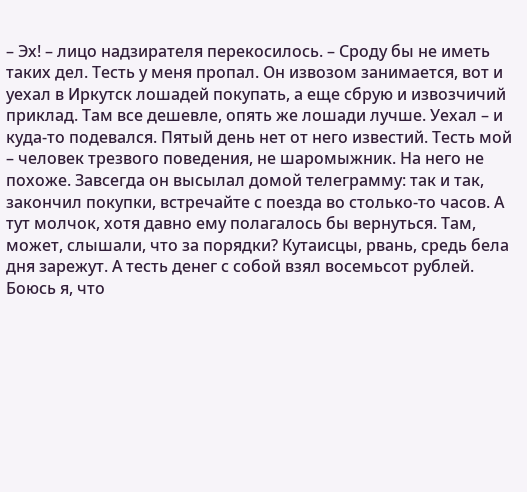– Эх! – лицо надзирателя перекосилось. – Сроду бы не иметь таких дел. Тесть у меня пропал. Он извозом занимается, вот и уехал в Иркутск лошадей покупать, а еще сбрую и извозчичий приклад. Там все дешевле, опять же лошади лучше. Уехал – и куда-то подевался. Пятый день нет от него известий. Тесть мой – человек трезвого поведения, не шаромыжник. На него не похоже. Завсегда он высылал домой телеграмму: так и так, закончил покупки, встречайте с поезда во столько-то часов. А тут молчок, хотя давно ему полагалось бы вернуться. Там, может, слышали, что за порядки? Кутаисцы, рвань, средь бела дня зарежут. А тесть денег с собой взял восемьсот рублей. Боюсь я, что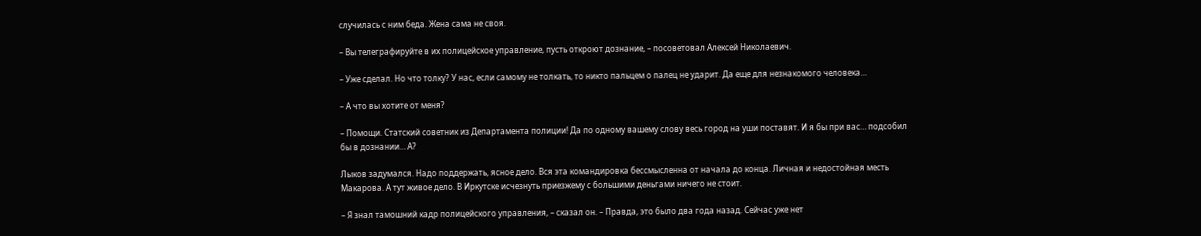случилась с ним беда. Жена сама не своя.

– Вы телеграфируйте в их полицейское управление, пусть откроют дознание, – посоветовал Алексей Николаевич.

– Уже сделал. Но что толку? У нас, если самому не толкать, то никто пальцем о палец не ударит. Да еще для незнакомого человека…

– А что вы хотите от меня?

– Помощи. Статский советник из Департамента полиции! Да по одному вашему слову весь город на уши поставят. И я бы при вас… подсобил бы в дознании… А?

Лыков задумался. Надо поддержать, ясное дело. Вся эта командировка бессмысленна от начала до конца. Личная и недостойная месть Макарова. А тут живое дело. В Иркутске исчезнуть приезжему с большими деньгами ничего не стоит.

– Я знал тамошний кадр полицейского управления, – сказал он. – Правда, это было два года назад. Сейчас уже нет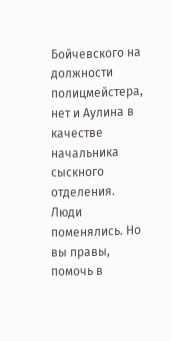Бойчевского на должности полицмейстера, нет и Аулина в качестве начальника сыскного отделения. Люди поменялись. Но вы правы, помочь в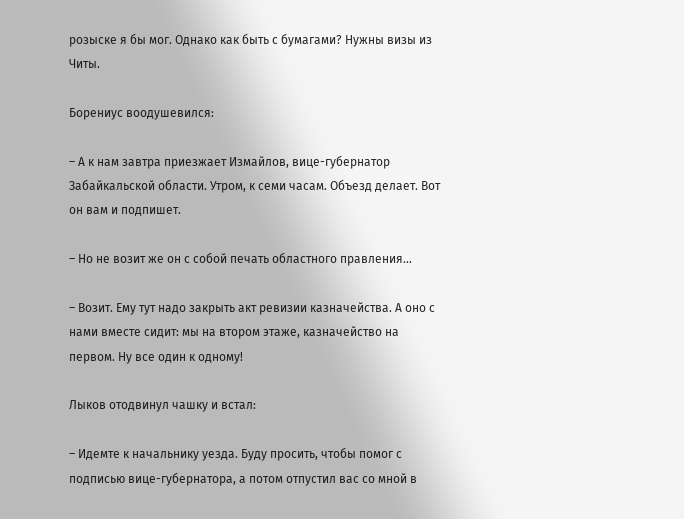розыске я бы мог. Однако как быть с бумагами? Нужны визы из Читы.

Борениус воодушевился:

– А к нам завтра приезжает Измайлов, вице-губернатор Забайкальской области. Утром, к семи часам. Объезд делает. Вот он вам и подпишет.

– Но не возит же он с собой печать областного правления…

– Возит. Ему тут надо закрыть акт ревизии казначейства. А оно с нами вместе сидит: мы на втором этаже, казначейство на первом. Ну все один к одному!

Лыков отодвинул чашку и встал:

– Идемте к начальнику уезда. Буду просить, чтобы помог с подписью вице-губернатора, а потом отпустил вас со мной в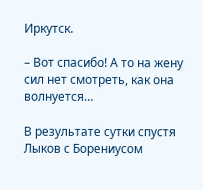Иркутск.

– Вот спасибо! А то на жену сил нет смотреть, как она волнуется…

В результате сутки спустя Лыков с Борениусом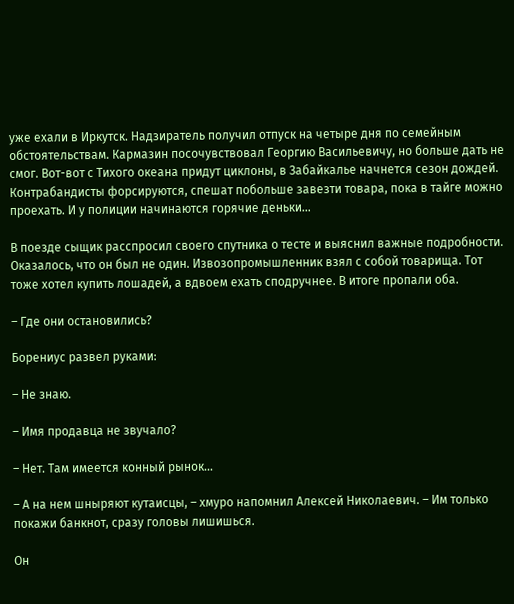уже ехали в Иркутск. Надзиратель получил отпуск на четыре дня по семейным обстоятельствам. Кармазин посочувствовал Георгию Васильевичу, но больше дать не смог. Вот-вот с Тихого океана придут циклоны, в Забайкалье начнется сезон дождей. Контрабандисты форсируются, спешат побольше завезти товара, пока в тайге можно проехать. И у полиции начинаются горячие деньки…

В поезде сыщик расспросил своего спутника о тесте и выяснил важные подробности. Оказалось, что он был не один. Извозопромышленник взял с собой товарища. Тот тоже хотел купить лошадей, а вдвоем ехать сподручнее. В итоге пропали оба.

– Где они остановились?

Борениус развел руками:

– Не знаю.

– Имя продавца не звучало?

– Нет. Там имеется конный рынок…

– А на нем шныряют кутаисцы, – хмуро напомнил Алексей Николаевич. – Им только покажи банкнот, сразу головы лишишься.

Он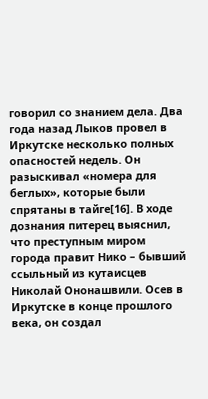говорил со знанием дела. Два года назад Лыков провел в Иркутске несколько полных опасностей недель. Он разыскивал «номера для беглых», которые были спрятаны в тайге[16]. В ходе дознания питерец выяснил, что преступным миром города правит Нико – бывший ссыльный из кутаисцев Николай Ононашвили. Осев в Иркутске в конце прошлого века, он создал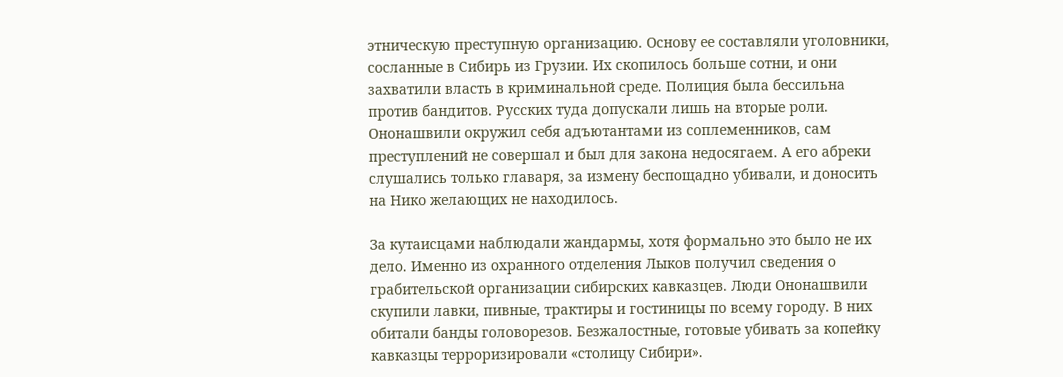этническую преступную организацию. Основу ее составляли уголовники, сосланные в Сибирь из Грузии. Их скопилось больше сотни, и они захватили власть в криминальной среде. Полиция была бессильна против бандитов. Русских туда допускали лишь на вторые роли. Ононашвили окружил себя адъютантами из соплеменников, сам преступлений не совершал и был для закона недосягаем. А его абреки слушались только главаря, за измену беспощадно убивали, и доносить на Нико желающих не находилось.

За кутаисцами наблюдали жандармы, хотя формально это было не их дело. Именно из охранного отделения Лыков получил сведения о грабительской организации сибирских кавказцев. Люди Ононашвили скупили лавки, пивные, трактиры и гостиницы по всему городу. В них обитали банды головорезов. Безжалостные, готовые убивать за копейку кавказцы терроризировали «столицу Сибири».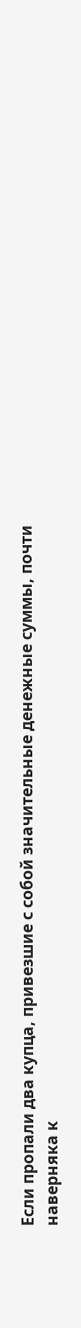Если пропали два купца, привезшие с собой значительные денежные суммы, почти наверняка к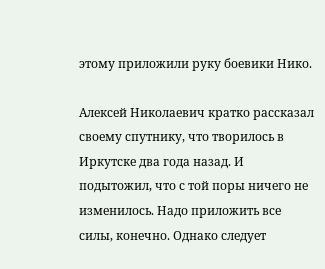этому приложили руку боевики Нико.

Алексей Николаевич кратко рассказал своему спутнику, что творилось в Иркутске два года назад. И подытожил, что с той поры ничего не изменилось. Надо приложить все силы, конечно. Однако следует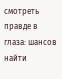смотреть правде в глаза: шансов найти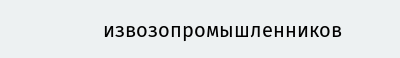извозопромышленников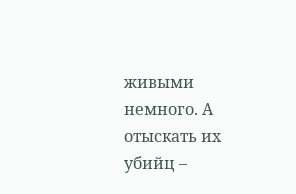живыми немного. А отыскать их убийц –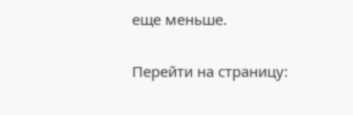еще меньше.

Перейти на страницу: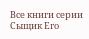Все книги серии Сыщик Его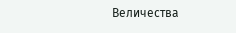Величества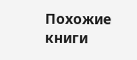Похожие книги